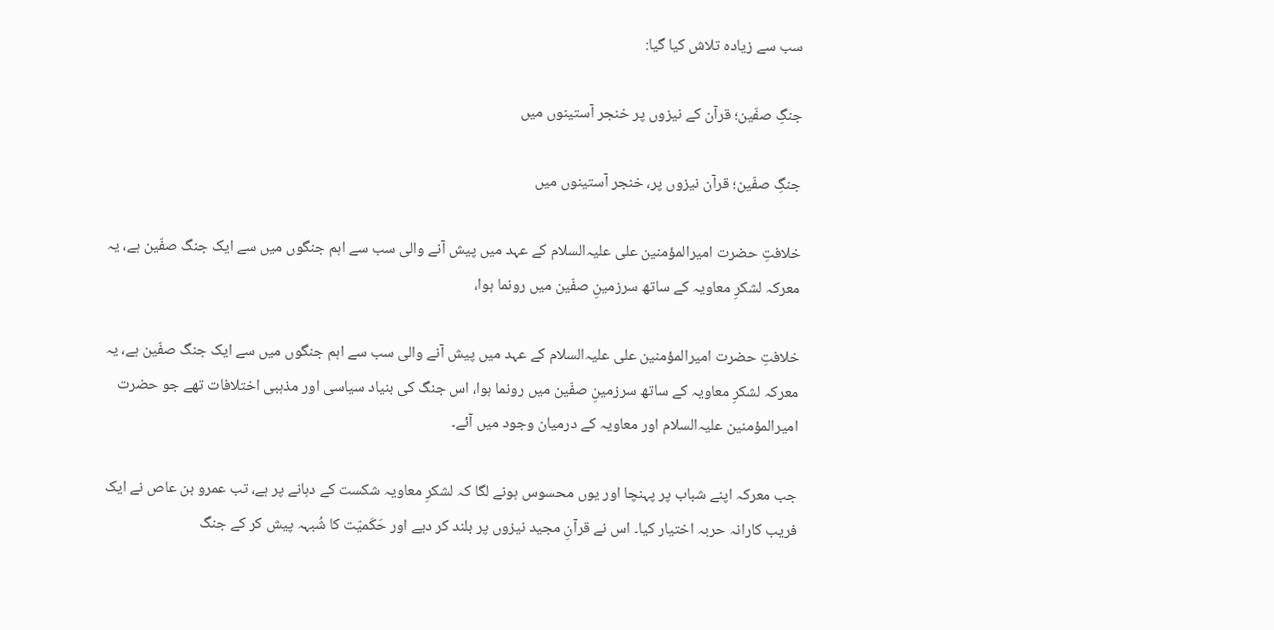سب سے زیادہ تلاش کیا گیا:

جنگِ صفّین؛ قرآن کے نیزوں پر خنجر آستینوں میں

جنگِ صفّین؛ قرآن نیزوں پر، خنجر آستینوں میں

خلافتِ حضرت امیرالمؤمنین علی علیہ‌السلام کے عہد میں پیش آنے والی سب سے اہم جنگوں میں سے ایک جنگ صفّین ہے، یہ معرکہ لشکرِ معاویہ کے ساتھ سرزمینِ صفّین میں رونما ہوا،

خلافتِ حضرت امیرالمؤمنین علی علیہ‌السلام کے عہد میں پیش آنے والی سب سے اہم جنگوں میں سے ایک جنگ صفّین ہے، یہ معرکہ لشکرِ معاویہ کے ساتھ سرزمینِ صفّین میں رونما ہوا، اس جنگ کی بنیاد سیاسی اور مذہبی اختلافات تھے جو حضرت امیرالمؤمنین علیہ‌السلام اور معاویہ کے درمیان وجود میں آئے۔

جب معرکہ اپنے شباب پر پہنچا اور یوں محسوس ہونے لگا کہ لشکرِ معاویہ شکست کے دہانے پر ہے، تب عمرو بن عاص نے ایک فریب کارانہ حربہ اختیار کیا۔ اس نے قرآنِ مجید نیزوں پر بلند کر دیے اور حَکَمیّت کا شُبہہ پیش کر کے جنگ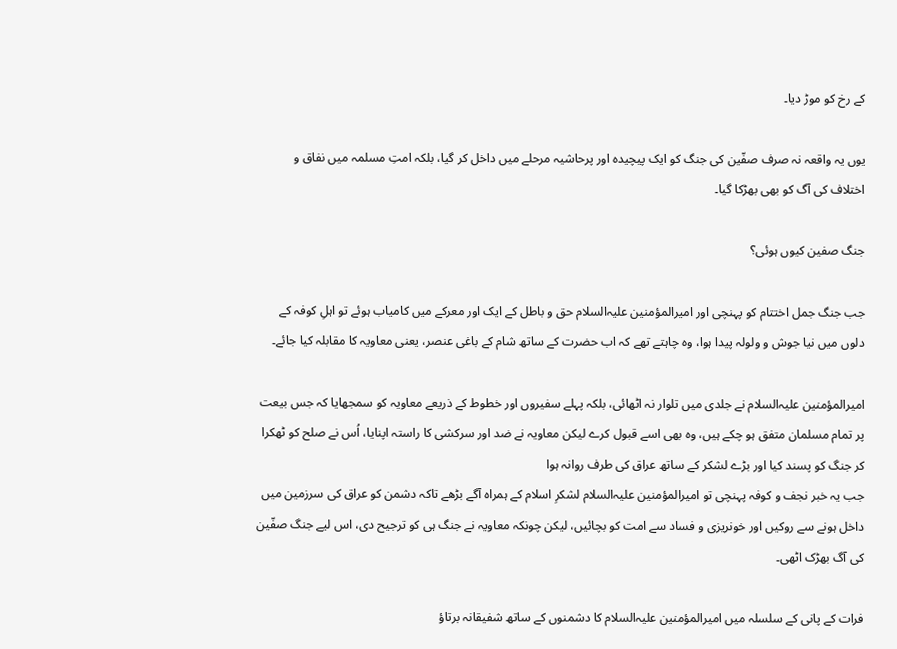کے رخ کو موڑ دیا۔

یوں یہ واقعہ نہ صرف صفّین کی جنگ کو ایک پیچیدہ اور پرحاشیہ مرحلے میں داخل کر گیا، بلکہ امتِ مسلمہ میں نفاق و اختلاف کی آگ کو بھی بھڑکا گیا۔

جنگ صفین کیوں ہوئی؟

جب جنگ جمل اختتام کو پہنچی اور امیرالمؤمنین علیہ‌السلام حق و باطل کے ایک اور معرکے میں کامیاب ہوئے تو اہلِ کوفہ کے دلوں میں نیا جوش و ولولہ پیدا ہوا، وہ چاہتے تھے کہ اب حضرت کے ساتھ شام کے باغی عنصر، یعنی معاویہ کا مقابلہ کیا جائے۔

امیرالمؤمنین علیہ‌السلام نے جلدی میں تلوار نہ اٹھائی، بلکہ پہلے سفیروں اور خطوط کے ذریعے معاویہ کو سمجھایا کہ جس بیعت پر تمام مسلمان متفق ہو چکے ہیں، وہ بھی اسے قبول کرے لیکن معاویہ نے ضد اور سرکشی کا راستہ اپنایا، اُس نے صلح کو ٹھکرا کر جنگ کو پسند کیا اور بڑے لشکر کے ساتھ عراق کی طرف روانہ ہوا
جب یہ خبر نجف و کوفہ پہنچی تو امیرالمؤمنین علیہ‌السلام لشکرِ اسلام کے ہمراہ آگے بڑھے تاکہ دشمن کو عراق کی سرزمین میں داخل ہونے سے روکیں اور خونریزی و فساد سے امت کو بچائیں، لیکن چونکہ معاویہ نے جنگ ہی کو ترجیح دی، اس لیے جنگ صفّین کی آگ بھڑک اٹھی۔

فرات کے پانی کے سلسلہ میں امیرالمؤمنین علیہ‌السلام کا دشمنوں کے ساتھ شفیقانہ برتاؤ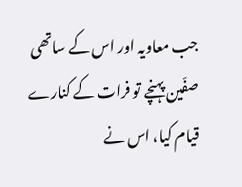جب معاویہ اور اس کے ساتھی صفّین پہنچے تو فرات کے کنارے قیام کیا، اس نے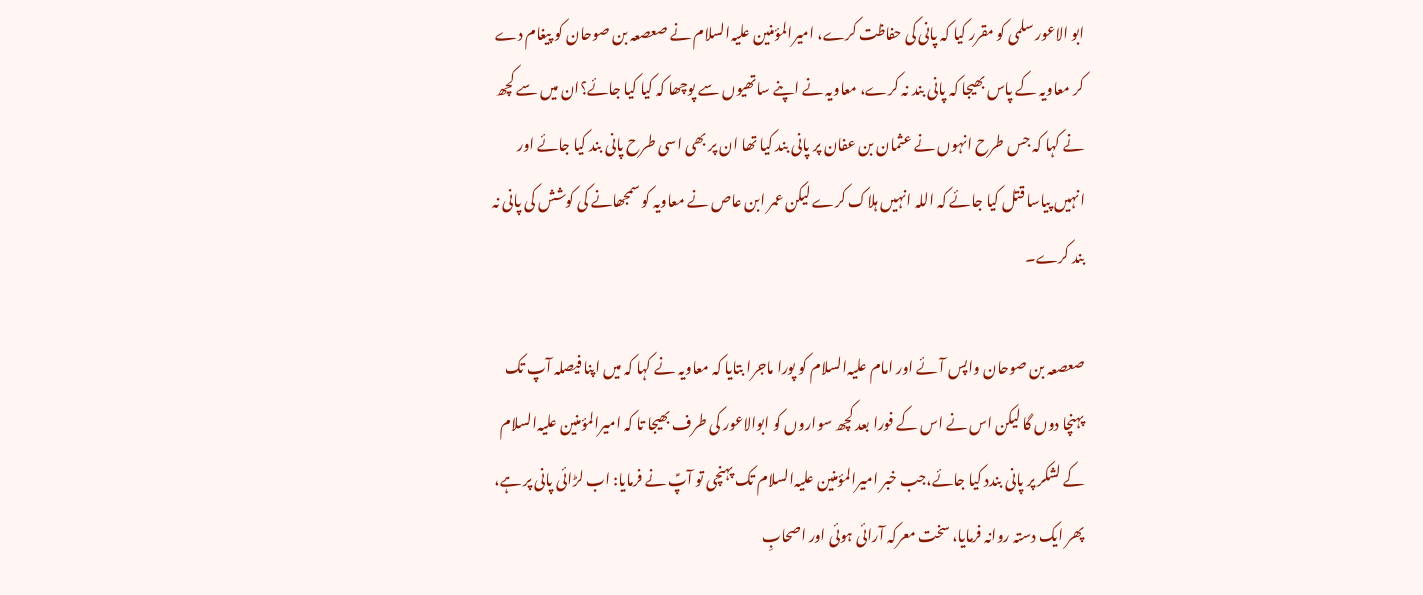ابو الاعور سلمی کو مقرر کیا کہ پانی کی حفاظت کرے، امیرالمؤمنین علیہ‌السلام نے صعصعہ بن صوحان کو پیغام دے کر معاویہ کے پاس بھیجا کہ پانی بند نہ کرے، معاویہ نے اپنے ساتھیوں سے پوچھا کہ کیا کیا جائے؟ان میں سے کچھ نے کہا کہ جس طرح انہوں نے عثمان بن عفان پر پانی بند کیا تھا ان پر بھی اسی طرح پانی بند کیا جائے اور انہیں پیاسا قتل کیا جائے کہ اللہ انہیں ہلاک کرے لیکن عمر ابن عاص نے معاویہ کو سمجھانے کی کوشش کی پانی نہ بند کرے۔

صعصعہ بن صوحان واپس آئے اور امام علیہ‌السلام کو پورا ماجرا بتایا کہ معاویہ نے کہا کہ میں اپنا فیصلہ آپ تک پہنچا دوں گا لیکن اس نے اس کے فورا بعد کچھ سواروں کو ابوالاعور کی طرف بھیجا تا کہ امیرالمؤمنین علیہ‌السلام کے لشکر پر پانی بندد کیا جائے،جب خبر امیرالمؤمنین علیہ‌السلام تک پہنچی تو آپؑ نے فرمایا: اب لڑائی پانی پر ہے، پھر ایک دستہ روانہ فرمایا، سخت معرکہ آرائی ہوئی اور اصحابِ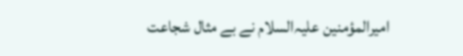امیرالمؤمنین علیہ‌السلام نے بے مثال شجاعت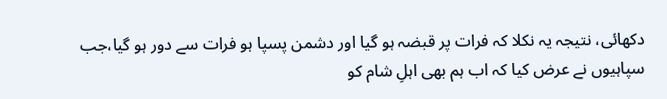دکھائی، نتیجہ یہ نکلا کہ فرات پر قبضہ ہو گیا اور دشمن پسپا ہو فرات سے دور ہو گیا،جب سپاہیوں نے عرض کیا کہ اب ہم بھی اہلِ شام کو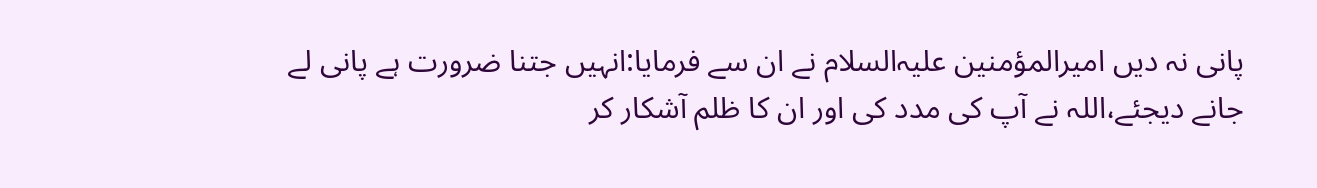پانی نہ دیں امیرالمؤمنین علیہ‌السلام نے ان سے فرمایا:انہیں جتنا ضرورت ہے پانی لے جانے دیجئے،اللہ نے آپ کی مدد کی اور ان کا ظلم آشکار کر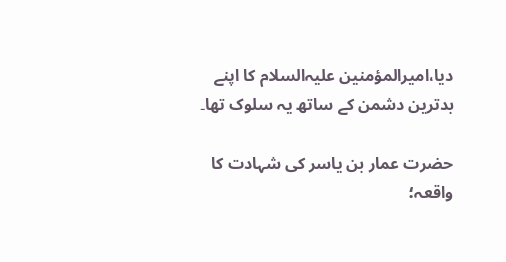دیا،امیرالمؤمنین علیہ‌السلام کا اپنے بدترین دشمن کے ساتھ یہ سلوک تھا۔

حضرت عمار بن یاسر کی شہادت کا واقعہ؛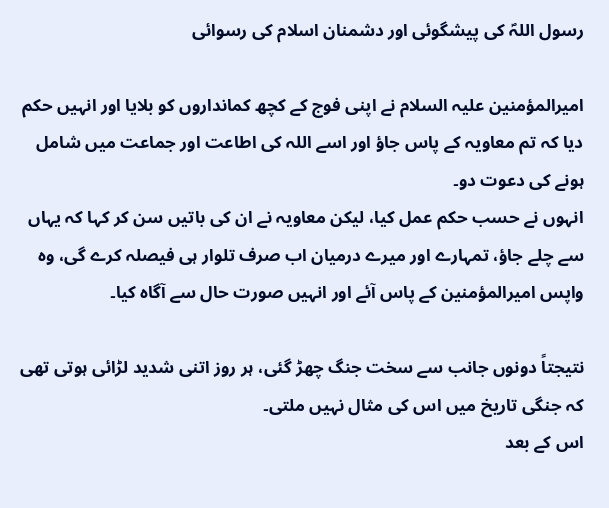رسول اللہؐ کی پیشگوئی اور دشمنان اسلام کی رسوائی

امیرالمؤمنین علیہ السلام نے اپنی فوج کے کچھ کمانداروں کو بلایا اور انہیں حکم دیا کہ تم معاویہ کے پاس جاؤ اور اسے اللہ کی اطاعت اور جماعت میں شامل ہونے کی دعوت دو۔
انہوں نے حسب حکم عمل کیا، لیکن معاویہ نے ان کی باتیں سن کر کہا کہ یہاں سے چلے جاؤ، تمہارے اور میرے درمیان اب صرف تلوار ہی فیصلہ کرے گی، وہ واپس امیرالمؤمنین کے پاس آئے اور انہیں صورت حال سے آگاہ کیا۔

نتیجتاً دونوں جانب سے سخت جنگ چھڑ گئی، ہر روز اتنی شدید لڑائی ہوتی تھی کہ جنگی تاریخ میں اس کی مثال نہیں ملتی۔
اس کے بعد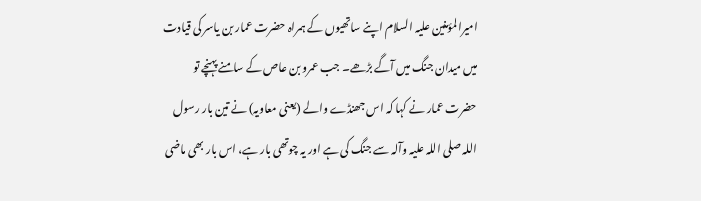امیرالمؤمنین علیہ السلام اپنے ساتھیوں کے ہمراہ حضرت عمار بن یاسر کی قیادت میں میدان جنگ میں آگے بڑھے۔ جب عمرو بن عاص کے سامنے پہنچے تو حضرت عمار نے کہا کہ اس جھنڈے والے (یعنی معاویہ) نے تین بار رسول اللہ صلی اللہ علیہ وآلہ سے جنگ کی ہے اور یہ چوتھی بار ہے، اس بار بھی ماضی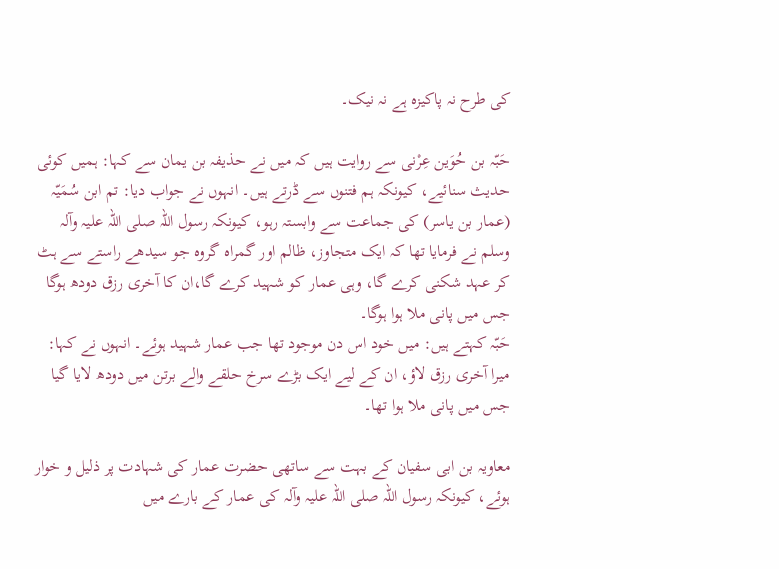کی طرح نہ پاکیزہ ہے نہ نیک۔

حَبّہ بن حُوَین عِرْنی سے روایت ہیں کہ میں نے حذیفہ بن یمان سے کہا: ہمیں کوئی حدیث سنائیے، کیونکہ ہم فتنوں سے ڈرتے ہیں۔ انہوں نے جواب دیا: تم ابن سُمَیّہ (عمار بن یاسر) کی جماعت سے وابستہ رہو، کیونکہ رسول اللہ صلی اللہ علیہ وآلہ وسلم نے فرمایا تھا کہ ایک متجاوز، ظالم اور گمراہ گروہ جو سیدھے راستے سے ہٹ کر عہد شکنی کرے گا، وہی عمار کو شہید کرے گا،ان کا آخری رزق دودھ ہوگا جس میں پانی ملا ہوا ہوگا۔
حَبّہ کہتے ہیں: میں خود اس دن موجود تھا جب عمار شہید ہوئے۔ انہوں نے کہا: میرا آخری رزق لاؤ، ان کے لیے ایک بڑے سرخ حلقے والے برتن میں دودھ لایا گیا جس میں پانی ملا ہوا تھا۔

معاویہ بن ابی سفیان کے بہت سے ساتھی حضرت عمار کی شہادت پر ذلیل و خوار ہوئے، کیونکہ رسول اللہ صلی اللہ علیہ وآلہ کی عمار کے بارے میں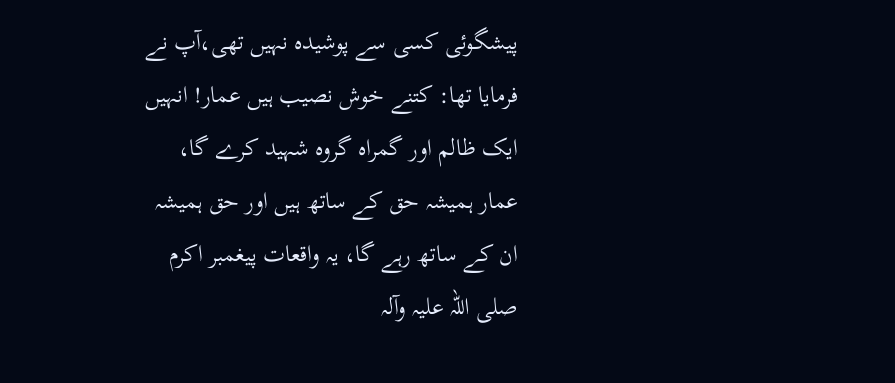پیشگوئی کسی سے پوشیدہ نہیں تھی،آپ نے فرمایا تھا: کتنے خوش نصیب ہیں عمار! انہیں ایک ظالم اور گمراہ گروہ شہید کرے گا، عمار ہمیشہ حق کے ساتھ ہیں اور حق ہمیشہ ان کے ساتھ رہے گا، یہ واقعات پیغمبر اکرم صلی اللہ علیہ وآلہ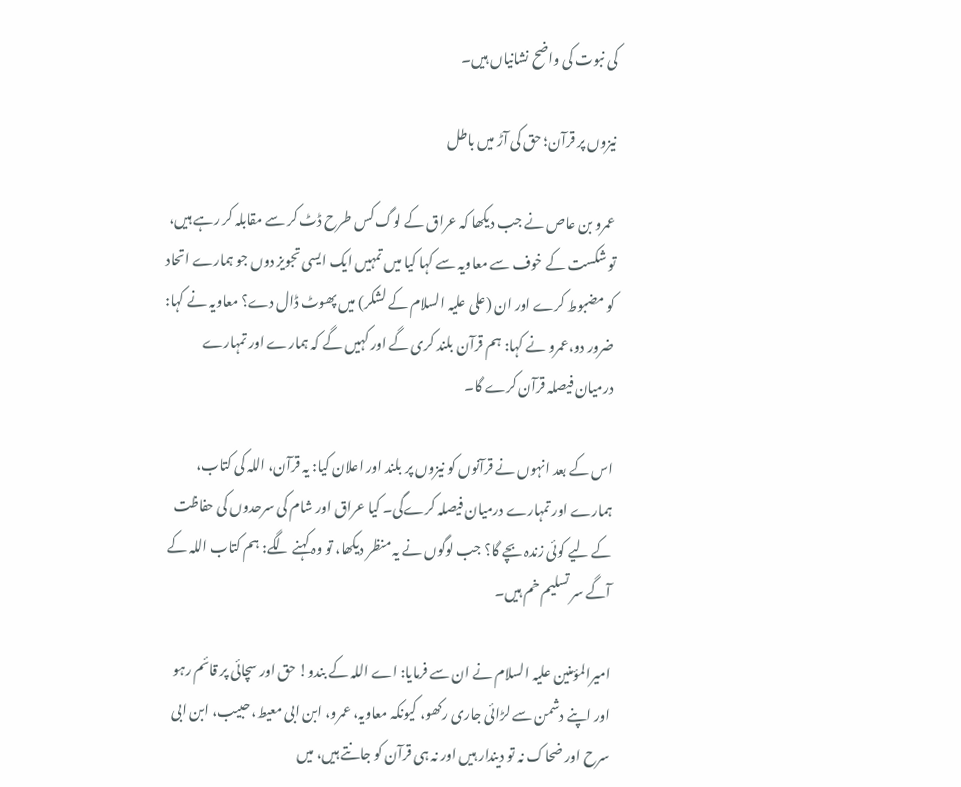کی نبوت کی واضح نشانیاں ہیں۔

نیزوں پر قرآن؛ حق کی آڑ میں باطل

عمرو بن عاص نے جب دیکھا کہ عراق کے لوگ کس طرح ڈٹ کر سے مقابلہ کر رہے ہیں، تو شکست کے خوف سے معاویہ سے کہا کیا میں تمہیں ایک ایسی تجویز دوں جو ہمارے اتحاد کو مضبوط کرے اور ان (علی علیہ السلام کے لشکر) میں پھوٹ ڈال دے؟ معاویہ نے کہا: ضرور دو،عمرو نے کہا: ہم قرآن بلند کری گے اور کہیں گے کہ ہمارے اور تمہارے درمیان فیصلہ قرآن کرے گا۔

اس کے بعد انہوں نے قرآنوں کو نیزوں پر بلند اور اعلان کیا: یہ قرآن، اللہ کی کتاب، ہمارے اور تمہارے درمیان فیصلہ کرےگی۔ کیا عراق اور شام کی سرحدوں کی حفاظت کے لیے کوئی زندہ بچے گا؟ جب لوگوں نے یہ منظر دیکھا، تو وہ کہنے لگے: ہم کتاب اللہ کے آگے سر تسلیم خم ہیں۔

امیرالمؤمنین علیہ السلام نے ان سے فرمایا: اے اللہ کے بندو! حق اور سچائی پر قائم رہو اور اپنے دشمن سے لڑائی جاری رکھو، کیونکہ معاویہ، عمرو، ابن ابی معیط، حبیب، ابن ابی سرح اور ضحاک نہ تو دیندار ہیں اور نہ ہی قرآن کو جانتے ہیں، میں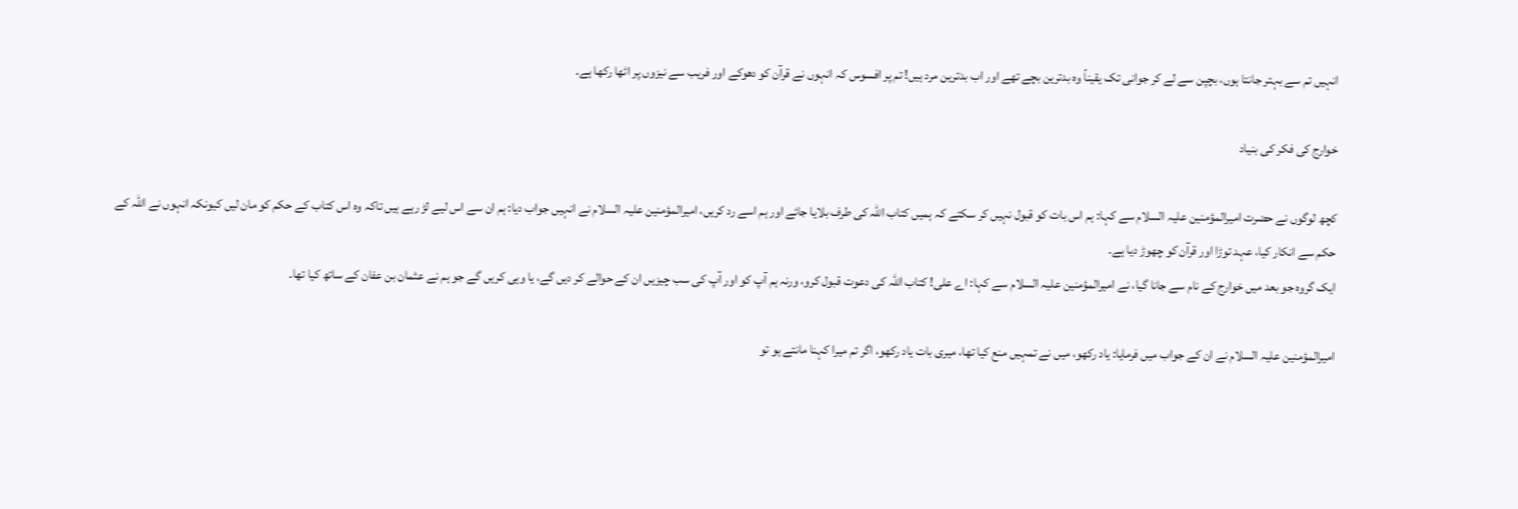انہیں تم سے بہتر جانتا ہوں، بچپن سے لے کر جوانی تک یقیناً وہ بدترین بچے تھے اور اب بدترین مرد ہیں! تم پر افسوس کہ انہوں نے قرآن کو دھوکے اور فریب سے نیزوں پر اٹھا رکھا ہے۔

خوارج کی فکر کی بنیاد

کچھ لوگوں نے حضرت امیرالمؤمنین علیہ السلام سے کہا: ہم اس بات کو قبول نہیں کر سکتے کہ ہمیں کتاب اللہ کی طرف بلایا جائے اور ہم اسے رد کریں، امیرالمؤمنین علیہ السلام نے انہیں جواب دیا: ہم ان سے اس لیے لڑ رہے ہیں تاکہ وہ اس کتاب کے حکم کو مان لیں کیونکہ انہوں نے اللہ کے حکم سے انکار کیا، عہد توڑا اور قرآن کو چھوڑ دیا ہے۔
ایک گروہ جو بعد میں خوارج کے نام سے جانا گیا، نے امیرالمؤمنین علیہ السلام سے کہا: اے علی! کتاب اللہ کی دعوت قبول کرو، ورنہ ہم آپ کو اور آپ کی سب چیزیں ان کے حوالے کر دیں گے، یا وہی کریں گے جو ہم نے عثمان بن عفان کے ساتھ کیا تھا۔

امیرالمؤمنین علیہ السلام نے ان کے جواب میں فرمایا: یاد رکھو، میں نے تمہیں منع کیا تھا، میری بات یاد رکھو، اگر تم میرا کہنا مانتے ہو تو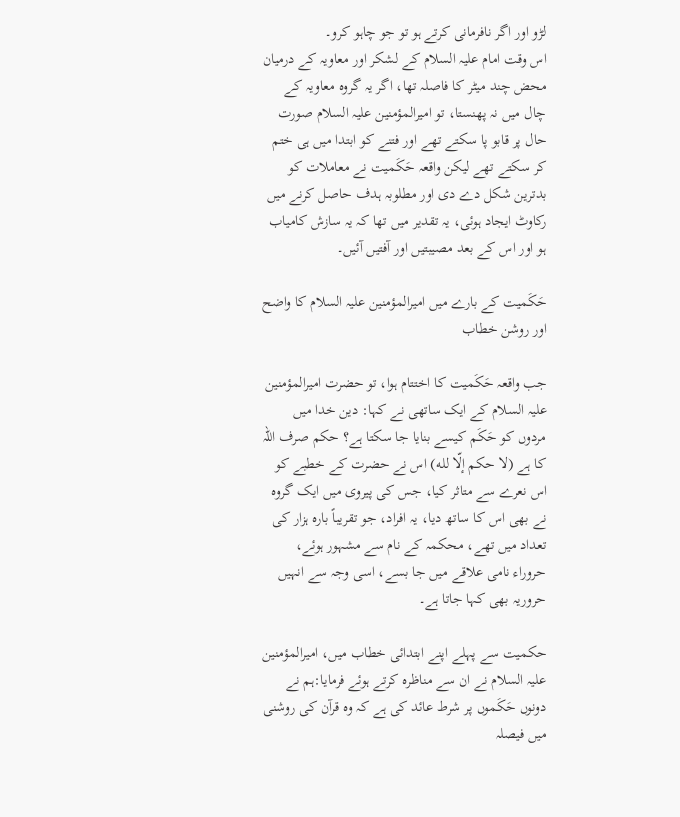لڑو اور اگر نافرمانی کرتے ہو تو جو چاہو کرو۔
اس وقت امام علیہ السلام کے لشکر اور معاویہ کے درمیان محض چند میٹر کا فاصلہ تھا، اگر یہ گروہ معاویہ کے چال میں نہ پھنستا، تو امیرالمؤمنین علیہ السلام صورت حال پر قابو پا سکتے تھے اور فتنے کو ابتدا میں ہی ختم کر سکتے تھے لیکن واقعہ حَکَمیت نے معاملات کو بدترین شکل دے دی اور مطلوبہ ہدف حاصل کرنے میں رکاوٹ ایجاد ہوئی، یہ تقدیر میں تھا کہ یہ سازش کامیاب ہو اور اس کے بعد مصیبتیں اور آفتیں آئیں۔

حَکَمیت کے بارے میں امیرالمؤمنین علیہ السلام کا واضح اور روشن خطاب

جب واقعہ حَکَمیت کا اختتام ہوا، تو حضرت امیرالمؤمنین علیہ السلام کے ایک ساتھی نے کہا: دین خدا میں مردوں کو حَکَم کیسے بنایا جا سکتا ہے؟ حکم صرف اللہ کا ہے (لا حكم إلّا لله) اس نے حضرت کے خطبے کو اس نعرے سے متاثر کیا، جس کی پیروی میں ایک گروہ نے بھی اس کا ساتھ دیا، یہ افراد، جو تقریباً بارہ ہزار کی تعداد میں تھے، محکمہ کے نام سے مشہور ہوئے، حروراء نامی علاقے میں جا بسے، اسی وجہ سے انہیں حروریہ بھی کہا جاتا ہے۔

حکمیت سے پہلے اپنے ابتدائی خطاب میں، امیرالمؤمنین علیہ السلام نے ان سے مناظرہ کرتے ہوئے فرمایا:ہم نے دونوں حَکَموں پر شرط عائد کی ہے کہ وہ قرآن کی روشنی میں فیصلہ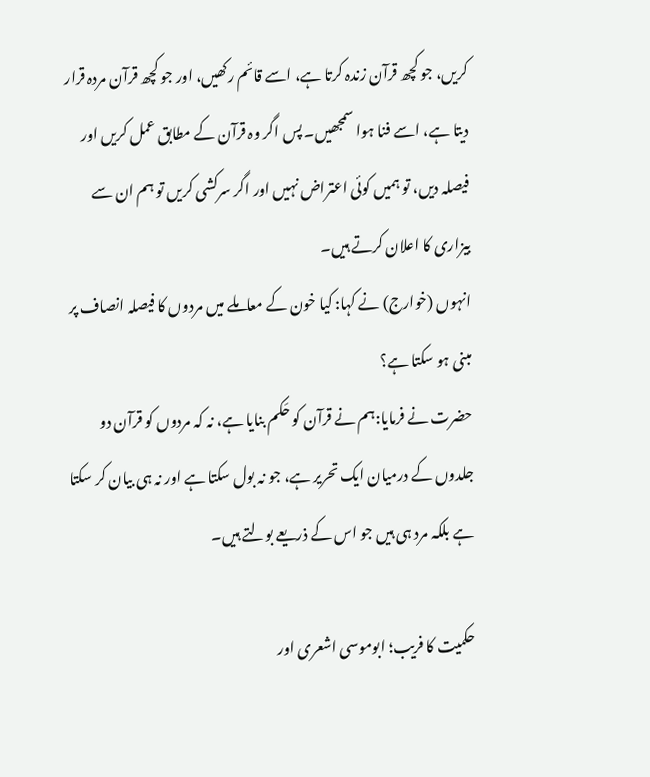کریں، جو کچھ قرآن زندہ کرتا ہے، اسے قائم رکھیں، اور جو کچھ قرآن مردہ قرار دیتا ہے، اسے فنا ہوا سمجھیں۔ پس اگر وہ قرآن کے مطابق عمل کریں اور فیصلہ دیں، تو ہمیں کوئی اعتراض نہیں اور اگر سرکشی کریں تو ہم ان سے بیزاری کا اعلان کرتے ہیں۔
انہوں (خوارج) نے کہا: کیا خون کے معاملے میں مردوں کا فیصلہ انصاف پر مبنی ہو سکتا ہے؟
حضرت نے فرمایا:ہم نے قرآن کو حَکم بنایا ہے، نہ کہ مردوں کو قرآن دو جلدوں کے درمیان ایک تحریر ہے، جو نہ بول سکتا ہے اور نہ ہی بیان کر سکتا ہے بلکہ مرد ہی ہیں جو اس کے ذریعے بولتے ہیں۔

حکمیت کا فریب؛ ابوموسی اشعری اور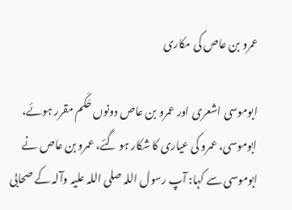عمرو بن عاص کی مکاری

ابوموسی اشعری اور عمرو بن عاص دونوں حَکَم مقرر ہوئے، ابوموسی، عمرو کی عیاری کا شکار ہو گئے، عمرو بن عاص نے ابوموسی سے کہا: آپ رسول اللہ صلی اللہ علیہ وآلہ کے صحابی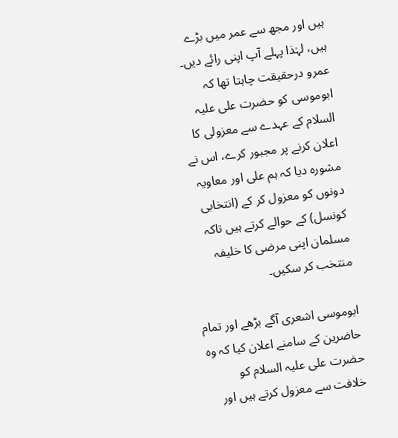ہیں اور مجھ سے عمر میں بڑے ہیں، لہٰذا پہلے آپ اپنی رائے دیں۔
عمرو درحقیقت چاہتا تھا کہ ابوموسی کو حضرت علی علیہ السلام کے عہدے سے معزولی کا اعلان کرنے پر مجبور کرے، اس نے مشورہ دیا کہ ہم علی اور معاویہ دونوں کو معزول کر کے (انتخابی کونسل) کے حوالے کرتے ہیں تاکہ مسلمان اپنی مرضی کا خلیفہ منتخب کر سکیں۔

ابوموسی اشعری آگے بڑھے اور تمام حاضرین کے سامنے اعلان کیا کہ وہ حضرت علی علیہ السلام کو خلافت سے معزول کرتے ہیں اور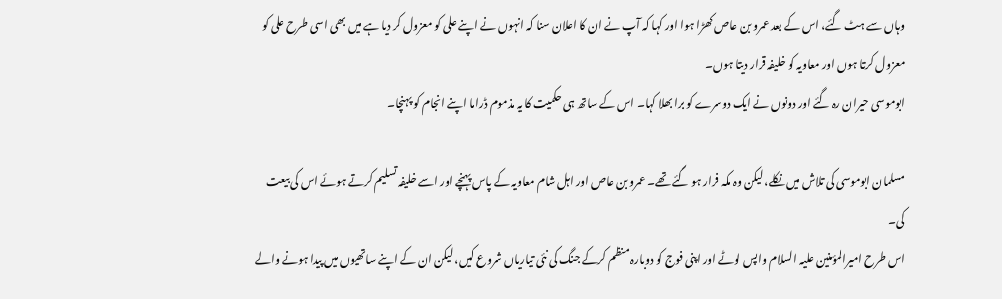وہاں سے ہٹ گئے، اس کے بعد عمرو بن عاص کھڑا ہوا اور کہا کہ آپ نے ان کا اعلان سنا کہ انہوں نے اپنے علی کو معزول کر دیا ہے میں بھی اسی طرح علی کو معزول کرتا ہوں اور معاویہ کو خلیفہ قرار دیتا ہوں۔
ابوموسی حیران رہ گئے اور دونوں نے ایک دوسرے کو برا بھلا کہا۔ اس کے ساتھ ہی حکمیت کا یہ مذموم ڈراما اپنے انجام کو پہنچا۔

مسلمان ابوموسی کی تلاش میں نکلے، لیکن وہ مکہ فرار ہو گئے تھے۔ عمرو بن عاص اور اہل شام معاویہ کے پاس پہنچے اور اسے خلیفہ تسلیم کرتے ہوئے اس کی بیعت کی۔
اس طرح امیرالمؤمنین علیہ السلام واپس لوٹے اور اپنی فوج کو دوبارہ منظم کرکے جنگ کی نئی تیاریاں شروع کیں، لیکن ان کے اپنے ساتھیوں میں پیدا ہونے والے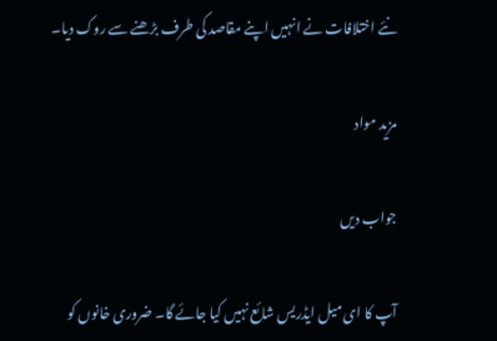نئے اختلافات نے انہیں اپنے مقاصد کی طرف بڑھنے سے روک دیا۔

مزید مواد

جواب دیں

آپ کا ای میل ایڈریس شائع نہیں کیا جائے گا۔ ضروری خانوں کو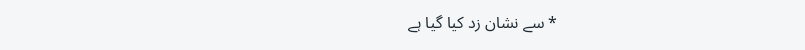* سے نشان زد کیا گیا ہے